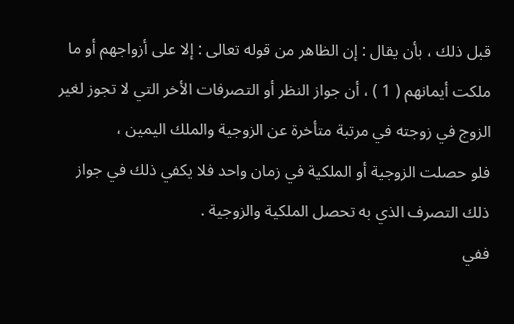قبل ذلك ، بأن يقال : إن الظاهر من قوله تعالى : إلا على أزواجهم أو ما
ملكت أيمانهم ( 1 ) ، أن جواز النظر أو التصرفات الأخر التي لا تجوز لغير
الزوج في زوجته في مرتبة متأخرة عن الزوجية والملك اليمين ،
فلو حصلت الزوجية أو الملكية في زمان واحد فلا يكفي ذلك في جواز
ذلك التصرف الذي به تحصل الملكية والزوجية .
ففي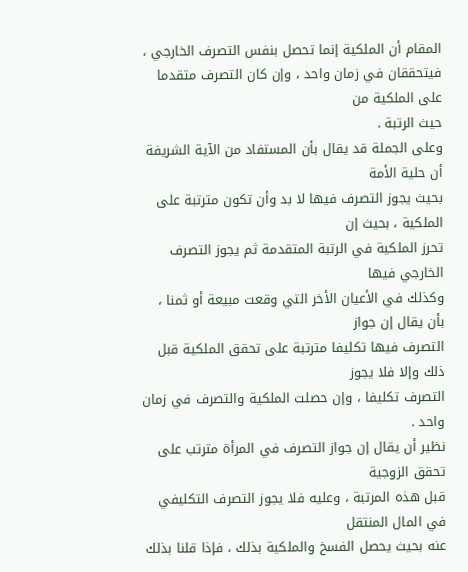المقام أن الملكية إنما تحصل بنفس التصرف الخارجي ،
فيتحققان في زمان واحد ، وإن كان التصرف متقدما على الملكية من
حيث الرتبة .
وعلى الجملة قد يقال بأن المستفاد من الآية الشريفة أن حلية الأمة
بحيث يجوز التصرف فيها لا بد وأن تكون مترتبة على الملكية ، بحيث إن
تحرز الملكية في الرتبة المتقدمة ثم يجوز التصرف الخارجي فيها
وكذلك في الأعيان الأخر التي وقعت مبيعة أو ثمنا ، بأن يقال إن جواز
التصرف فيها تكليفا مترتبة على تحقق الملكية قبل ذلك وإلا فلا يجوز
التصرف تكليفا ، وإن حصلت الملكية والتصرف في زمان واحد .
نظير أن يقال إن جواز التصرف في المرأة مترتب على تحقق الزوجية
قبل هذه المرتبة ، وعليه فلا يجوز التصرف التكليفي في المال المنتقل
عنه بحيث يحصل الفسخ والملكية بذلك ، فإذا قلنا بذلك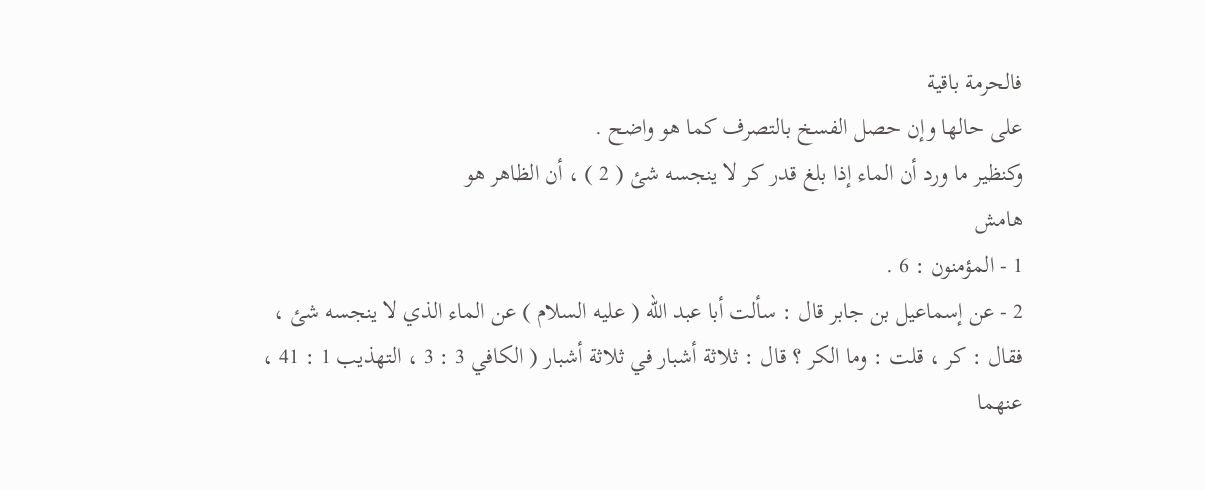فالحرمة باقية
على حالها وإن حصل الفسخ بالتصرف كما هو واضح .
وكنظير ما ورد أن الماء إذا بلغ قدر كر لا ينجسه شئ ( 2 ) ، أن الظاهر هو
هامش
1 - المؤمنون : 6 .
2 - عن إسماعيل بن جابر قال : سألت أبا عبد الله ( عليه السلام ) عن الماء الذي لا ينجسه شئ ،
فقال : كر ، قلت : وما الكر ؟ قال : ثلاثة أشبار في ثلاثة أشبار ( الكافي 3 : 3 ، التهذيب 1 : 41 ،
عنهما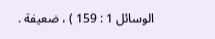الوسائل 1 : 159 ) ، ضعيفة .